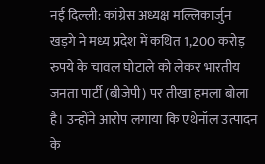नई दिल्ली: कांग्रेस अध्यक्ष मल्लिकार्जुन खड़गे ने मध्य प्रदेश में कथित 1,200 करोड़ रुपये के चावल घोटाले को लेकर भारतीय जनता पार्टी (बीजेपी) पर तीखा हमला बोला है। उन्होंने आरोप लगाया कि एथेनॉल उत्पादन के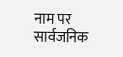नाम पर सार्वजनिक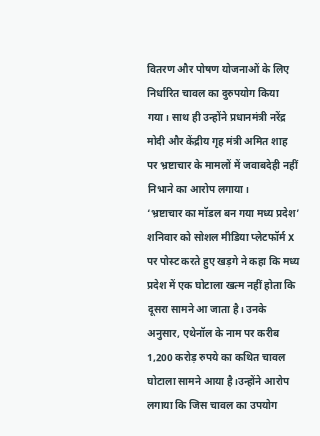वितरण और पोषण योजनाओं के लिए निर्धारित चावल का दुरुपयोग किया गया। साथ ही उन्होंने प्रधानमंत्री नरेंद्र मोदी और केंद्रीय गृह मंत्री अमित शाह पर भ्रष्टाचार के मामलों में जवाबदेही नहीं निभाने का आरोप लगाया।
‘भ्रष्टाचार का मॉडल बन गया मध्य प्रदेश’
शनिवार को सोशल मीडिया प्लेटफॉर्म X पर पोस्ट करते हुए खड़गे ने कहा कि मध्य प्रदेश में एक घोटाला खत्म नहीं होता कि दूसरा सामने आ जाता है। उनके अनुसार, एथेनॉल के नाम पर करीब 1,200 करोड़ रुपये का कथित चावल घोटाला सामने आया है।उन्होंने आरोप लगाया कि जिस चावल का उपयोग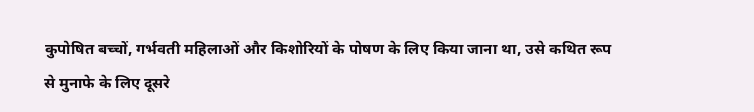कुपोषित बच्चों, गर्भवती महिलाओं और किशोरियों के पोषण के लिए किया जाना था, उसे कथित रूप से मुनाफे के लिए दूसरे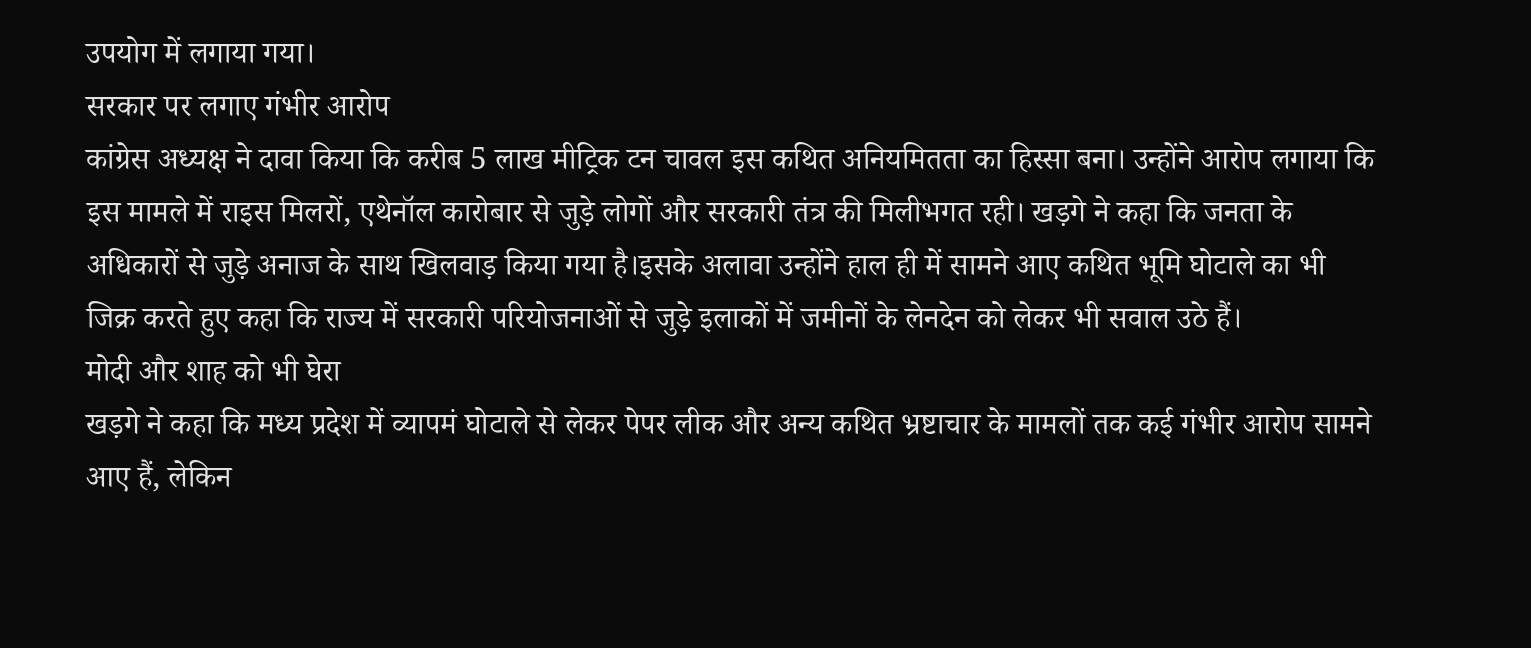उपयोग में लगाया गया।
सरकार पर लगाए गंभीर आरोप
कांग्रेस अध्यक्ष ने दावा किया कि करीब 5 लाख मीट्रिक टन चावल इस कथित अनियमितता का हिस्सा बना। उन्होंने आरोप लगाया कि इस मामले में राइस मिलरों, एथेनॉल कारोबार से जुड़े लोगों और सरकारी तंत्र की मिलीभगत रही। खड़गे ने कहा कि जनता के अधिकारों से जुड़े अनाज के साथ खिलवाड़ किया गया है।इसके अलावा उन्होंने हाल ही में सामने आए कथित भूमि घोटाले का भी जिक्र करते हुए कहा कि राज्य में सरकारी परियोजनाओं से जुड़े इलाकों में जमीनों के लेनदेन को लेकर भी सवाल उठे हैं।
मोदी और शाह को भी घेरा
खड़गे ने कहा कि मध्य प्रदेश में व्यापमं घोटाले से लेकर पेपर लीक और अन्य कथित भ्रष्टाचार के मामलों तक कई गंभीर आरोप सामने आए हैं, लेकिन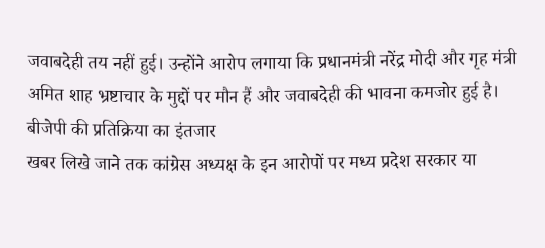जवाबदेही तय नहीं हुई। उन्होंने आरोप लगाया कि प्रधानमंत्री नरेंद्र मोदी और गृह मंत्री अमित शाह भ्रष्टाचार के मुद्दों पर मौन हैं और जवाबदेही की भावना कमजोर हुई है।
बीजेपी की प्रतिक्रिया का इंतजार
खबर लिखे जाने तक कांग्रेस अध्यक्ष के इन आरोपों पर मध्य प्रदेश सरकार या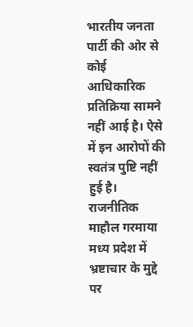भारतीय जनता पार्टी की ओर से कोई आधिकारिक प्रतिक्रिया सामने नहीं आई है। ऐसे में इन आरोपों की स्वतंत्र पुष्टि नहीं हुई है।
राजनीतिक माहौल गरमाया
मध्य प्रदेश में भ्रष्टाचार के मुद्दे पर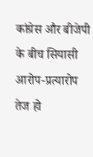कांग्रेस और बीजेपी के बीच सियासी आरोप-प्रत्यारोप तेज हो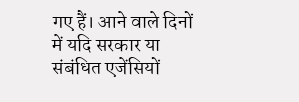गए हैं। आने वाले दिनों में यदि सरकार या संबंधित एजेंसियों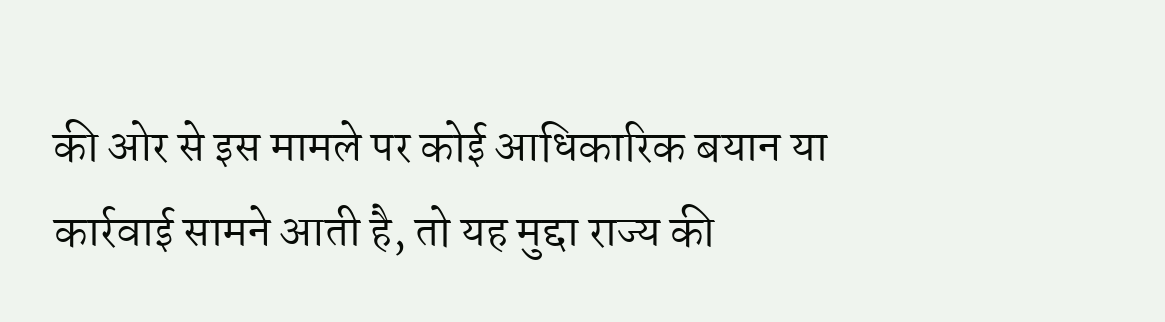की ओर से इस मामले पर कोई आधिकारिक बयान या कार्रवाई सामने आती है, तो यह मुद्दा राज्य की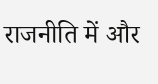राजनीति में और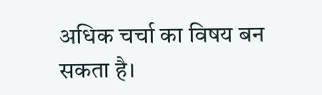अधिक चर्चा का विषय बन सकता है।